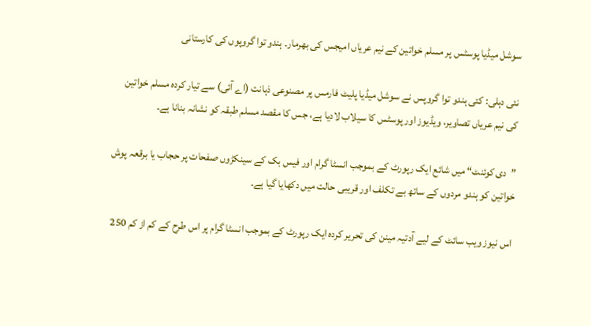سوشل میڈیا پوسٹس پر مسلم خواتین کے نیم عریاں امیجس کی بھرمار۔ ہندو توا گروپوں کی کارستانی

نئی دہلی: کئی ہندو توا گروپس نے سوشل میڈیا پلیٹ فارمس پر مصنوعی ذہانت (اے آئی) سے تیار کردہ مسلم خواتین کی نیم عریاں تصاویر، ویڈیوز اور پوسٹس کا سیلاب لادیا ہے، جس کا مقصد مسلم طبقہ کو نشانہ بنانا ہے۔

”دی کوئنٹ“ میں شائع ایک رپورٹ کے بموجب انسٹا گرام اور فیس بک کے سینکڑوں صفحات پر حجاب یا برقعہ پوش خواتین کو ہندو مردوں کے ساتھ بے تکلف اور قریبی حالت میں دکھایا گیا ہے۔

اس نیوز ویب سائٹ کے لیے آدتیہ مینن کی تحریر کردہ ایک رپورٹ کے بموجب انسٹا گرام پر اس طرح کے کم از کم 250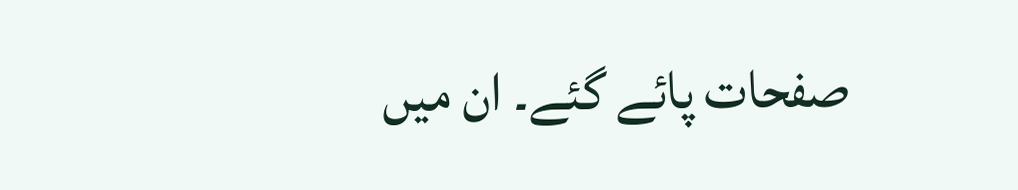صفحات پائے گئے۔ ان میں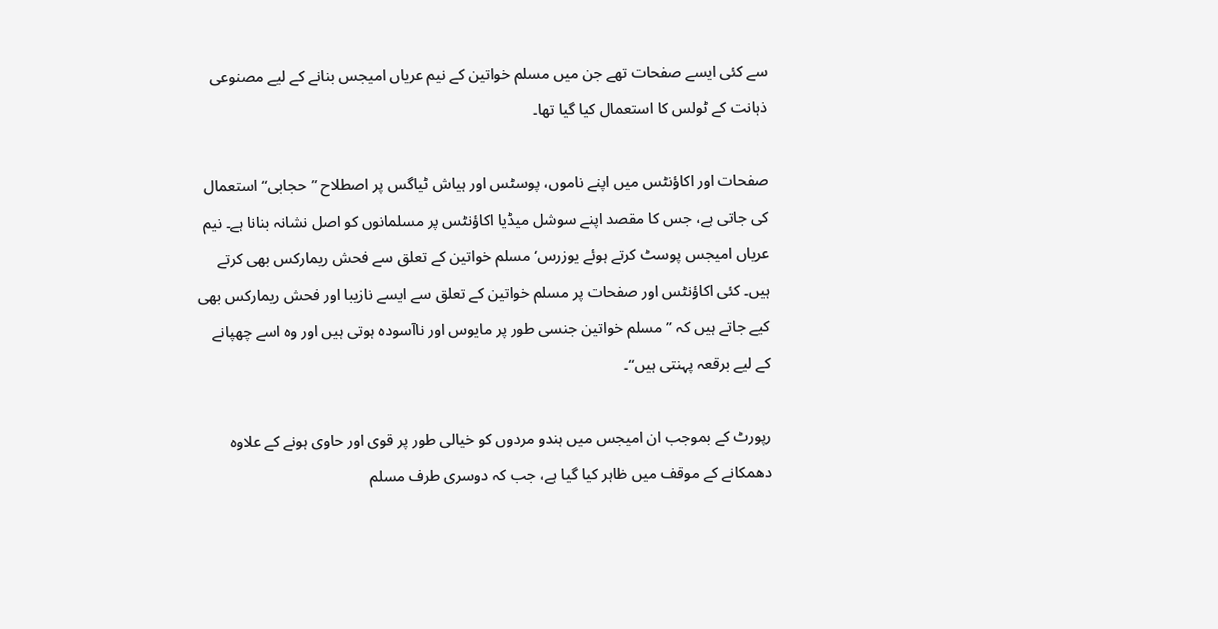سے کئی ایسے صفحات تھے جن میں مسلم خواتین کے نیم عریاں امیجس بنانے کے لیے مصنوعی ذہانت کے ٹولس کا استعمال کیا گیا تھا۔

صفحات اور اکاؤنٹس میں اپنے ناموں، پوسٹس اور ہیاش ٹیاگس پر اصطلاح ”حجابی“ استعمال کی جاتی ہے، جس کا مقصد اپنے سوشل میڈیا اکاؤنٹس پر مسلمانوں کو اصل نشانہ بنانا ہے۔ نیم عریاں امیجس پوسٹ کرتے ہوئے یوزرس‘ مسلم خواتین کے تعلق سے فحش ریمارکس بھی کرتے ہیں۔ کئی اکاؤنٹس اور صفحات پر مسلم خواتین کے تعلق سے ایسے نازیبا اور فحش ریمارکس بھی کیے جاتے ہیں کہ ”مسلم خواتین جنسی طور پر مایوس اور ناآسودہ ہوتی ہیں اور وہ اسے چھپانے کے لیے برقعہ پہنتی ہیں“۔

رپورٹ کے بموجب ان امیجس میں ہندو مردوں کو خیالی طور پر قوی اور حاوی ہونے کے علاوہ دھمکانے کے موقف میں ظاہر کیا گیا ہے، جب کہ دوسری طرف مسلم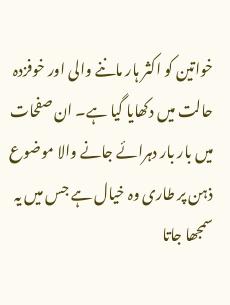خواتین کو اکثر ہار ماننے والی اور خوفزدہ حالت میں دکھایا گیا ہے۔ ان صفحات میں بار بار دہرائے جانے والا موضوع ذہن پر طاری وہ خیال ہے جس میں یہ سمجھا جاتا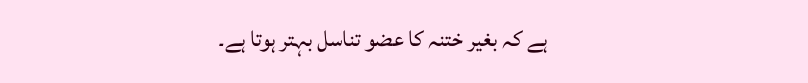ہے کہ بغیر ختنہ کا عضو تناسل بہتر ہوتا ہے۔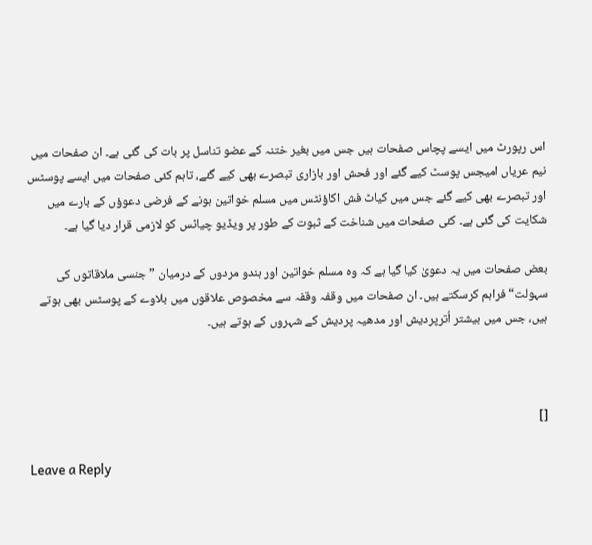اس رپورٹ میں ایسے پچاس صفحات ہیں جس میں بغیر ختنہ کے عضو تناسل پر بات کی گئی ہے۔ ان صفحات میں نیم عریاں امیجس پوسٹ کیے گئے اور فحش اور بازاری تبصرے بھی کیے گئے، تاہم کئی صفحات میں ایسے پوسٹس اور تبصرے بھی کیے گئے جس میں کیاٹ فش اکاؤنٹس میں مسلم خواتین ہونے کے فرضی دعوؤں کے بارے میں شکایت کی گئی ہے۔ کئی صفحات میں شناخت کے ثبوت کے طور پر ویڈیو چیاٹس کو لازمی قرار دیا گیا ہے۔

بعض صفحات میں یہ دعویٰ کیا گیا ہے کہ وہ مسلم خواتین اور ہندو مردوں کے درمیان ”جنسی ملاقاتوں کی سہولت“ فراہم کرسکتے ہیں۔ ان صفحات میں وقفہ وقفہ سے مخصوص علاقوں میں بلاوے کے پوسٹس بھی ہوتے ہیں، جس میں بیشتر اُترپردیش اور مدھیہ پردیش کے شہروں کے ہوتے ہیں۔



[]

Leave a Reply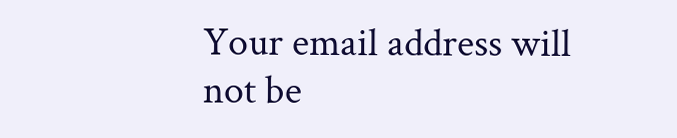Your email address will not be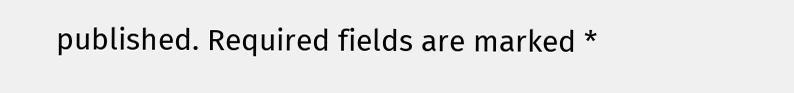published. Required fields are marked *